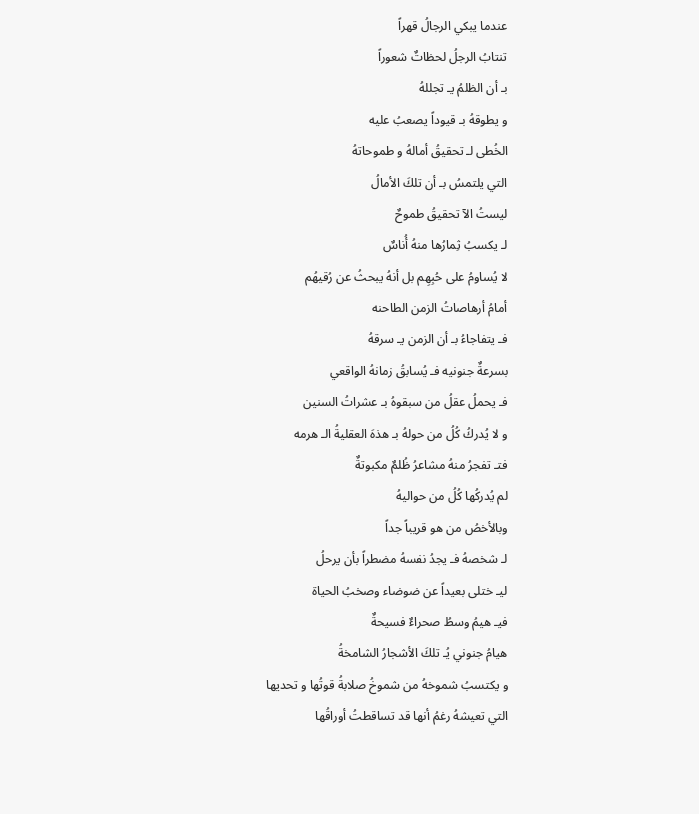عندما يبكي الرجالُ قهراً
تنتابُ الرجلُ لحظاتٌ شعوراً
بـ أن الظلمُ يـ تجللهُ
و يطوقهُ بـ قيوداً يصعبُ عليه
الخُطى لـ تحقيقُ أمالهُ و طموحاتهُ
التي يلتمسُ بـ أن تلكَ الأمالُ
ليستُ الآ تحقيقُ طموحٌ
لـ يكسبُ ثِمارُها منهُ أُناسٌ
لا يُساومُ على حُبِهِم بل أنهُ يبحثُ عن رُقيهُم
أمامُ أرهاصاتُ الزمن الطاحنه
فـ يتفاجاءُ بـ أن الزمن يـ سرقهُ
بسرعةٌ جنونيه فـ يُسابقُ زمانهُ الواقعي
فـ يحملُ عقلُ من سبقوهُ بـ عشراتُ السنين
و لا يُدركُ كُلُ من حولهُ بـ هذهَ العقليةُ الـ هرمه
فتـ تفجرُ منهُ مشاعرُ ظُلمٌ مكبوتةٌ
لم يُدركُها كُلُ من حواليهُ
وبالأخصُ من هو قريباً جداً
لـ شخصهُ فـ يجدُ نفسهُ مضطراً بأن يرحلُ
ليـ ختلى بعيداً عن ضوضاء وصخبُ الحياة
فيـ هيمُ وسطُ صحراءٌ فسيحةٌ
هيامُ جنوني يُـ تلكَ الأشجارُ الشامخةُ
و يكتسبُ شموخهُ من شموخُ صلابةُ قوتُها و تحديها
التي تعيشهُ رغمُ أنها قد تساقطتُ أوراقُها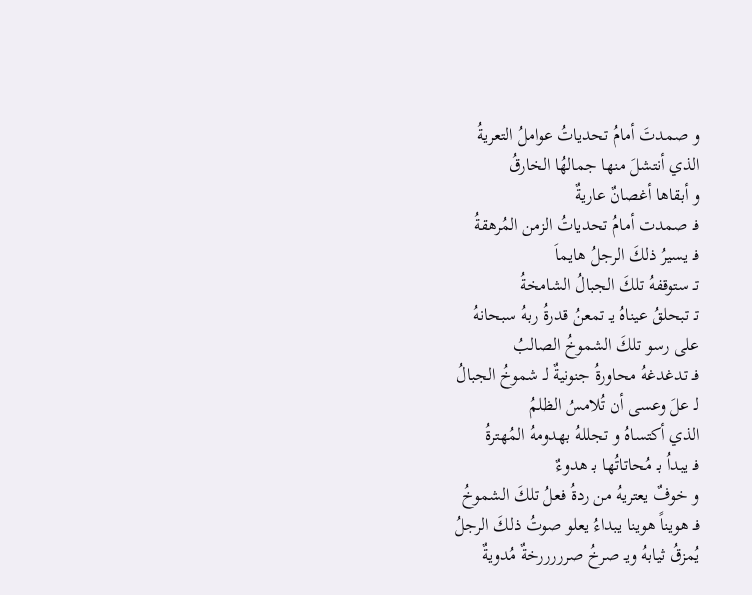و صمدتَ أمامُ تحدياتُ عواملُ التعريةُ
الذي أنتشلَ منها جمالهُا الخارقُ
و أبقاها أغصانٌ عاريةٌ
فـ صمدت أمامُ تحدياتُ الزمن المُرهقةُ
فـ يسيرُ ذلكَ الرجلُ هايماَ
تـ ستوقفهُ تلكَ الجبالُ الشامخةُ
تـ تبحلقُ عيناهُ يـ تمعنُ قدرةُ ربهُ سبحانهُ
على رسو تلكَ الشموخُ الصالبُ
فـ تدغدغهُ محاورةُ جنونيةٌ لـ شموخُ الجبالُ
لـ علَ وعسى أن تُلامسُ الظلمُ
الذي أكتساهُ و تجللهُ بهدومهُ المُهترةُ
فـ يبداُ بـ مُحاتاتُها بـ هدوءٌ
و خوفٌ يعتريهُ من ردةُ فعلُ تلكَ الشموخُ
فـ هويناً هوينا يبداءُ يعلو صوتُ ذلكَ الرجلُ
يُمزقُ ثيابهُ ويـ صرخُ صرررررخةٌ مُدويةٌ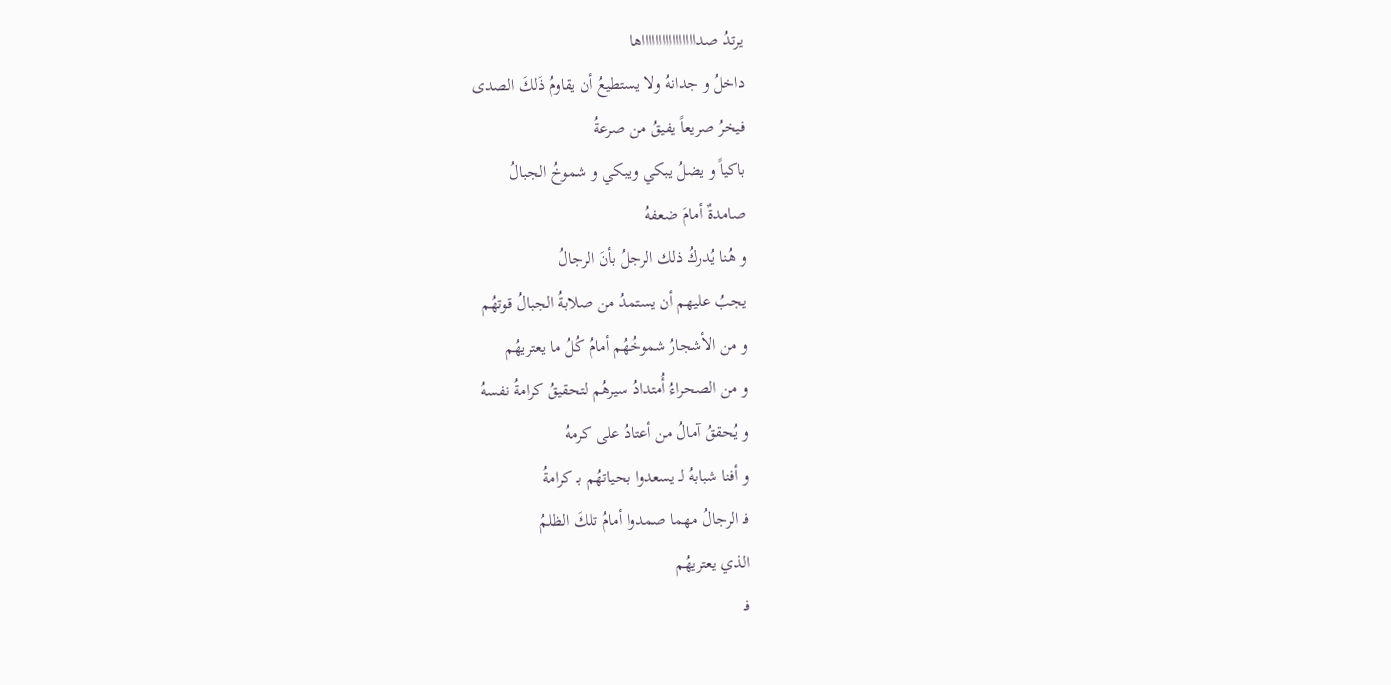يرتدُ صدااااااااااااااااها
داخلُ و جدانهُ ولا يستطيعُ أن يقاومُ ذَلكَ الصدى
فيخرُ صريعاً يفيقُ من صرعةُ
باكياً و يضلُ يبكي ويبكي و شموخُ الجبالُ
صامدةٌ أمامَ ضعفهُ
و هُنا يُدركُ ذلك الرجلُ بأنَ الرجالُ
يجبُ عليهم أن يستمدُ من صلابةُ الجبالُ قوتهُم
و من الأشجارُ شموخُهُم أمامُ كُلُ ما يعتريهُم
و من الصحراءُ أُمتدادُ سيرهُم لتحقيقُ كرامةُ نفسهُ
و يُحققُ آمالُ من أعتادُ على كرمهُ
و أفنا شبابهُ لـ يسعدوا بحياتهُم بـ كرامةُ
فـ الرجالُ مهما صمدوا أمامُ تلكَ الظلمُ
الذي يعتريهُم
فـ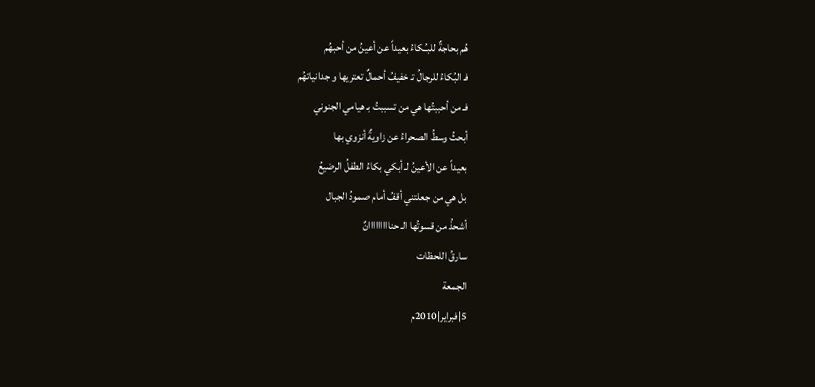هُم بحاجةٌ للبـُـكاءُ بعيداً عن أعينُ من أحبهُم
فـ البُكاءُ للرجالُ تـ خفيفُ أحمالٌ تعتريها و جدانياتهُم
فـ من أحببتُها هي من تسببتُ بـ هيامي الجنوني
أبحثُ وسطُ الصحراءُ عن زاويةٌ أنزوي بها
بعيداً عن الأعينُ لـ أبكي بكاءُ الطفلُ الرضيعُ
بل هي من جعلتني أقفُ أمام صمودُ الجبال
أشحذُ من قسوتُها الـ حنااااااااانٌ
سارقُ اللحظات
الجمعة
5|فبراير|2010م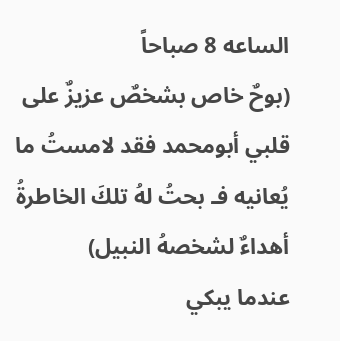الساعه 8 صباحاً
(بوحٌ خاص بشخصٌ عزيزٌ على قلبي أبومحمد فقد لامستُ ما يُعانيه فـ بحتُ لهُ تلكَ الخاطرةُ أهداءٌ لشخصهُ النبيل)
عندما يبكي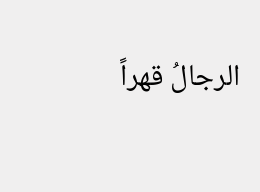الرجالُ قهراً